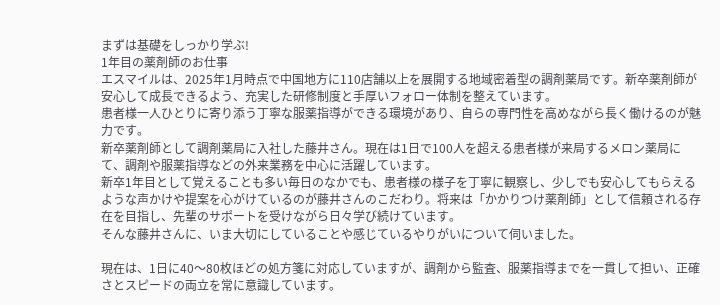まずは基礎をしっかり学ぶ!
1年目の薬剤師のお仕事
エスマイルは、2025年1月時点で中国地方に110店舗以上を展開する地域密着型の調剤薬局です。新卒薬剤師が安心して成長できるよう、充実した研修制度と手厚いフォロー体制を整えています。
患者様一人ひとりに寄り添う丁寧な服薬指導ができる環境があり、自らの専門性を高めながら長く働けるのが魅力です。
新卒薬剤師として調剤薬局に入社した藤井さん。現在は1日で100人を超える患者様が来局するメロン薬局にて、調剤や服薬指導などの外来業務を中心に活躍しています。
新卒1年目として覚えることも多い毎日のなかでも、患者様の様子を丁寧に観察し、少しでも安心してもらえるような声かけや提案を心がけているのが藤井さんのこだわり。将来は「かかりつけ薬剤師」として信頼される存在を目指し、先輩のサポートを受けながら日々学び続けています。
そんな藤井さんに、いま大切にしていることや感じているやりがいについて伺いました。

現在は、1日に40〜80枚ほどの処方箋に対応していますが、調剤から監査、服薬指導までを一貫して担い、正確さとスピードの両立を常に意識しています。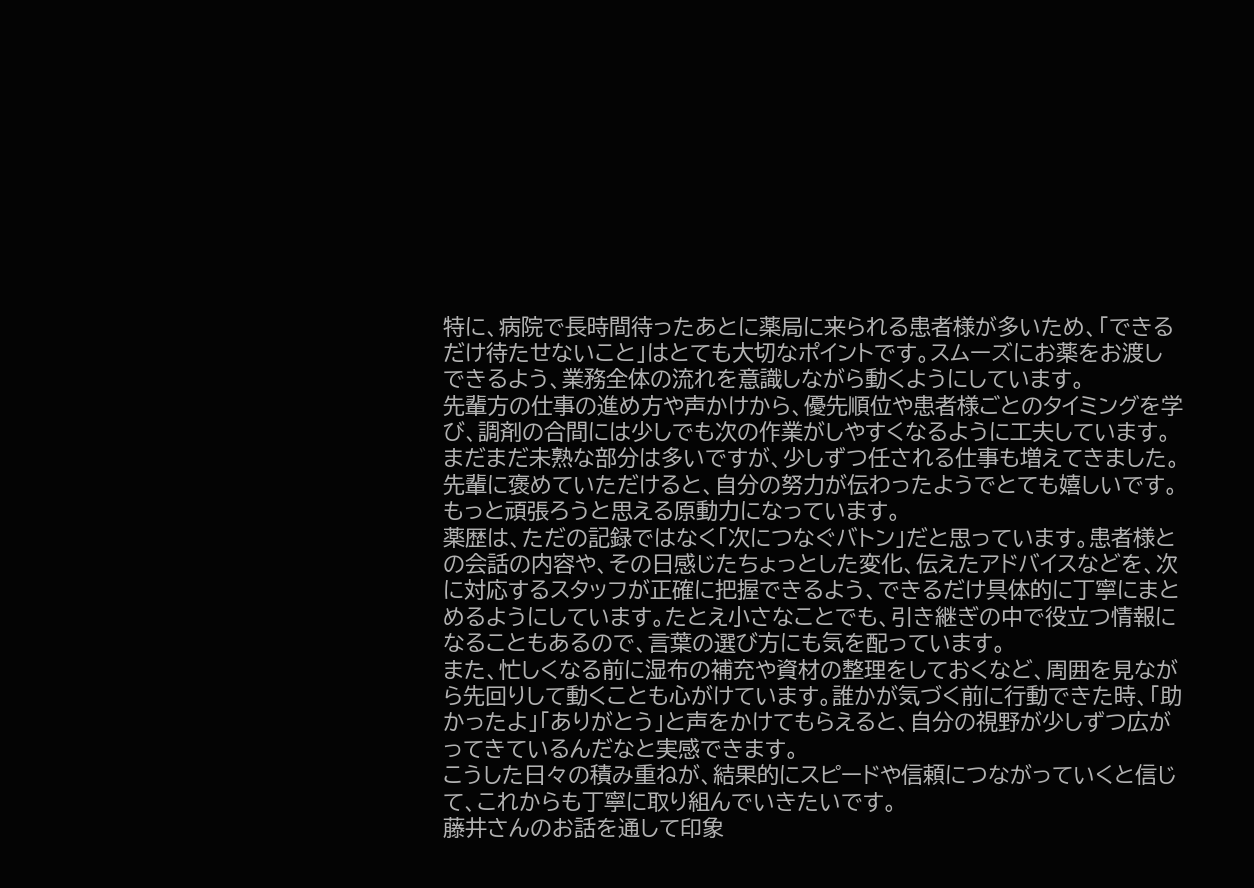特に、病院で長時間待ったあとに薬局に来られる患者様が多いため、「できるだけ待たせないこと」はとても大切なポイントです。スムーズにお薬をお渡しできるよう、業務全体の流れを意識しながら動くようにしています。
先輩方の仕事の進め方や声かけから、優先順位や患者様ごとのタイミングを学び、調剤の合間には少しでも次の作業がしやすくなるように工夫しています。
まだまだ未熟な部分は多いですが、少しずつ任される仕事も増えてきました。先輩に褒めていただけると、自分の努力が伝わったようでとても嬉しいです。もっと頑張ろうと思える原動力になっています。
薬歴は、ただの記録ではなく「次につなぐバトン」だと思っています。患者様との会話の内容や、その日感じたちょっとした変化、伝えたアドバイスなどを、次に対応するスタッフが正確に把握できるよう、できるだけ具体的に丁寧にまとめるようにしています。たとえ小さなことでも、引き継ぎの中で役立つ情報になることもあるので、言葉の選び方にも気を配っています。
また、忙しくなる前に湿布の補充や資材の整理をしておくなど、周囲を見ながら先回りして動くことも心がけています。誰かが気づく前に行動できた時、「助かったよ」「ありがとう」と声をかけてもらえると、自分の視野が少しずつ広がってきているんだなと実感できます。
こうした日々の積み重ねが、結果的にスピードや信頼につながっていくと信じて、これからも丁寧に取り組んでいきたいです。
藤井さんのお話を通して印象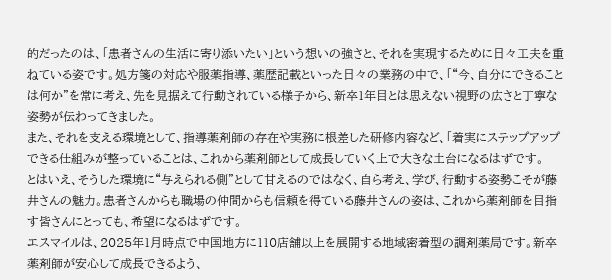的だったのは、「患者さんの生活に寄り添いたい」という想いの強さと、それを実現するために日々工夫を重ねている姿です。処方箋の対応や服薬指導、薬歴記載といった日々の業務の中で、「“今、自分にできることは何か”を常に考え、先を見据えて行動されている様子から、新卒1年目とは思えない視野の広さと丁寧な姿勢が伝わってきました。
また、それを支える環境として、指導薬剤師の存在や実務に根差した研修内容など、「着実にステップアップできる仕組みが整っていることは、これから薬剤師として成長していく上で大きな土台になるはずです。
とはいえ、そうした環境に“与えられる側”として甘えるのではなく、自ら考え、学び、行動する姿勢こそが藤井さんの魅力。患者さんからも職場の仲間からも信頼を得ている藤井さんの姿は、これから薬剤師を目指す皆さんにとっても、希望になるはずです。
エスマイルは、2025年1月時点で中国地方に110店舗以上を展開する地域密着型の調剤薬局です。新卒薬剤師が安心して成長できるよう、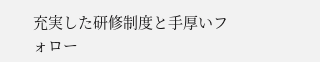充実した研修制度と手厚いフォロー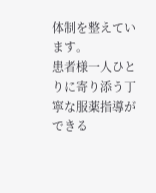体制を整えています。
患者様一人ひとりに寄り添う丁寧な服薬指導ができる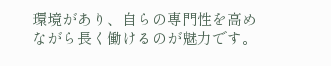環境があり、自らの専門性を高めながら長く働けるのが魅力です。